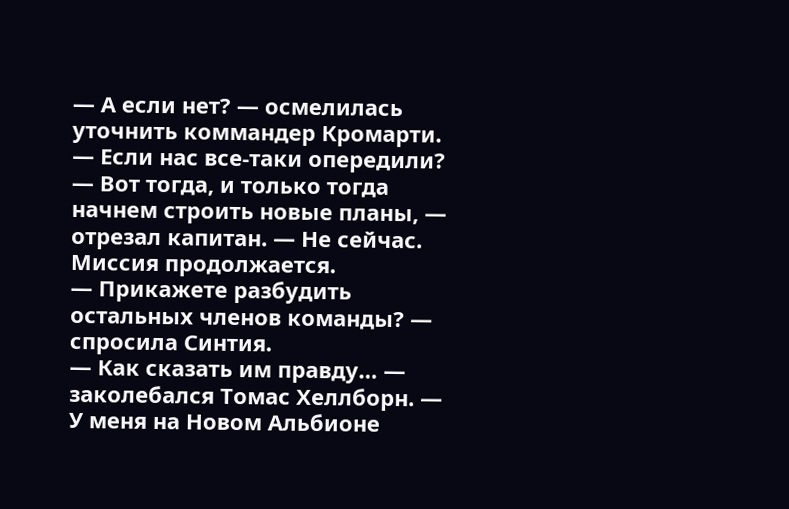— А если нет? — осмелилась уточнить коммандер Кромарти. — Если нас все-таки опередили?
— Вот тогда, и только тогда начнем строить новые планы, — отрезал капитан. — Не сейчас. Миссия продолжается.
— Прикажете разбудить остальных членов команды? — спросила Синтия.
— Как сказать им правду… — заколебался Томас Хеллборн. — У меня на Новом Альбионе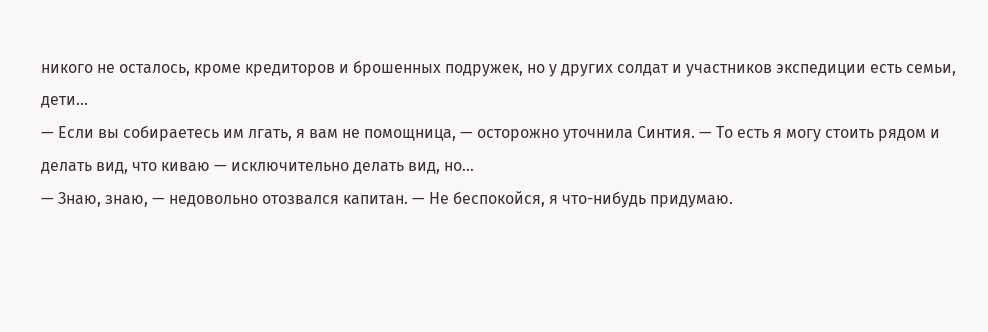никого не осталось, кроме кредиторов и брошенных подружек, но у других солдат и участников экспедиции есть семьи, дети…
— Если вы собираетесь им лгать, я вам не помощница, — осторожно уточнила Синтия. — То есть я могу стоить рядом и делать вид, что киваю — исключительно делать вид, но…
— Знаю, знаю, — недовольно отозвался капитан. — Не беспокойся, я что-нибудь придумаю.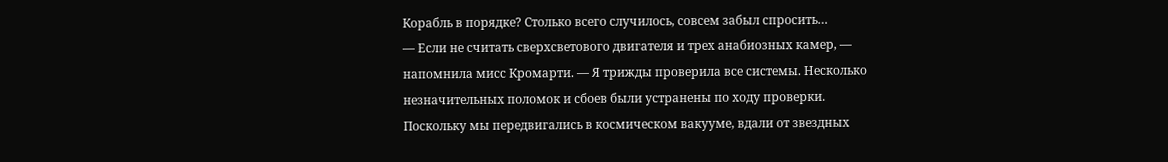Корабль в порядке? Столько всего случилось, совсем забыл спросить…
— Если не считать сверхсветового двигателя и трех анабиозных камер, — напомнила мисс Кромарти. — Я трижды проверила все системы. Несколько незначительных поломок и сбоев были устранены по ходу проверки. Поскольку мы передвигались в космическом вакууме, вдали от звездных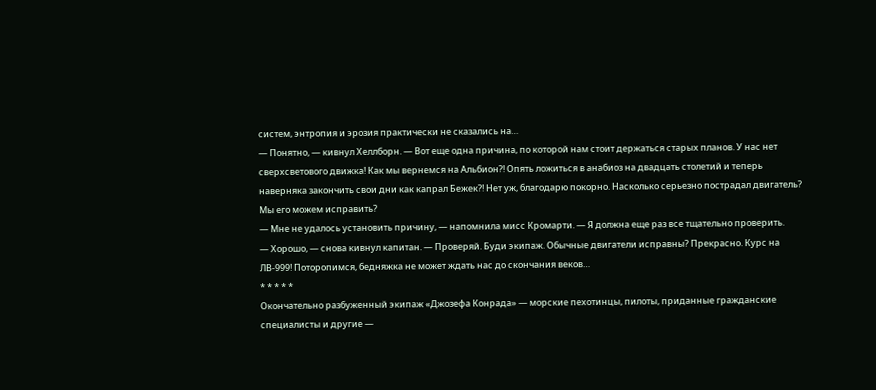систем, энтропия и эрозия практически не сказались на…
— Понятно, — кивнул Хеллборн. — Вот еще одна причина, по которой нам стоит держаться старых планов. У нас нет сверхсветового движка! Как мы вернемся на Альбион?! Опять ложиться в анабиоз на двадцать столетий и теперь наверняка закончить свои дни как капрал Бежек?! Нет уж, благодарю покорно. Насколько серьезно пострадал двигатель? Мы его можем исправить?
— Мне не удалось установить причину, — напомнила мисс Кромарти. — Я должна еще раз все тщательно проверить.
— Хорошо, — снова кивнул капитан. — Проверяй. Буди экипаж. Обычные двигатели исправны? Прекрасно. Курс на ЛВ-999! Поторопимся, бедняжка не может ждать нас до скончания веков…
* * * * *
Окончательно разбуженный экипаж «Джозефа Конрада» — морские пехотинцы, пилоты, приданные гражданские специалисты и другие —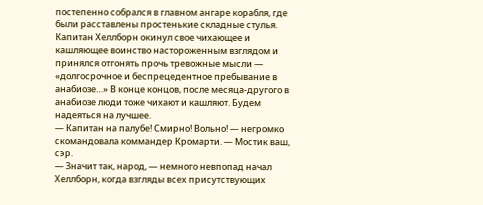постепенно собрался в главном ангаре корабля, где были расставлены простенькие складные стулья. Капитан Хеллборн окинул свое чихающее и кашляющее воинство настороженным взглядом и принялся отгонять прочь тревожные мысли — «долгосрочное и беспрецедентное пребывание в анабиозе…» В конце концов, после месяца-другого в анабиозе люди тоже чихают и кашляют. Будем надеяться на лучшее.
— Капитан на палубе! Смирно! Вольно! — негромко скомандовала коммандер Кромарти. — Мостик ваш, сэр.
— Значит так, народ, — немного невпопад начал Хеллборн, когда взгляды всех присутствующих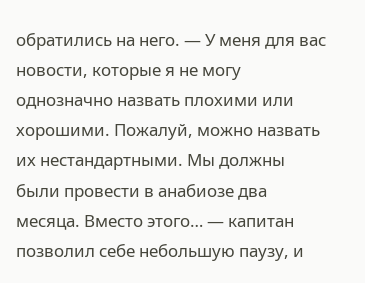обратились на него. — У меня для вас новости, которые я не могу однозначно назвать плохими или хорошими. Пожалуй, можно назвать их нестандартными. Мы должны были провести в анабиозе два месяца. Вместо этого… — капитан позволил себе небольшую паузу, и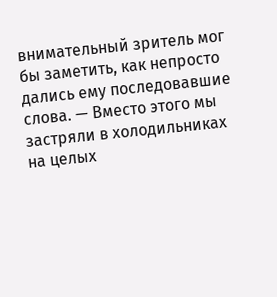внимательный зритель мог бы заметить, как непросто дались ему последовавшие слова. — Вместо этого мы застряли в холодильниках на целых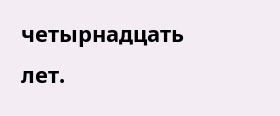четырнадцать лет.